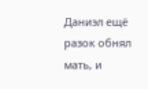Даниэл ещё разок обнял мать, и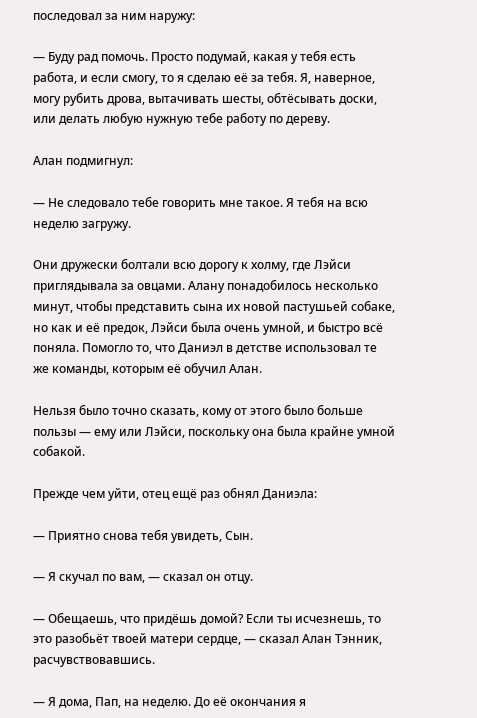последовал за ним наружу:

— Буду рад помочь. Просто подумай, какая у тебя есть работа, и если смогу, то я сделаю её за тебя. Я, наверное, могу рубить дрова, вытачивать шесты, обтёсывать доски, или делать любую нужную тебе работу по дереву.

Алан подмигнул:

— Не следовало тебе говорить мне такое. Я тебя на всю неделю загружу.

Они дружески болтали всю дорогу к холму, где Лэйси приглядывала за овцами. Алану понадобилось несколько минут, чтобы представить сына их новой пастушьей собаке, но как и её предок, Лэйси была очень умной, и быстро всё поняла. Помогло то, что Даниэл в детстве использовал те же команды, которым её обучил Алан.

Нельзя было точно сказать, кому от этого было больше пользы — ему или Лэйси, поскольку она была крайне умной собакой.

Прежде чем уйти, отец ещё раз обнял Даниэла:

— Приятно снова тебя увидеть, Сын.

— Я скучал по вам, — сказал он отцу.

— Обещаешь, что придёшь домой? Если ты исчезнешь, то это разобьёт твоей матери сердце, — сказал Алан Тэнник, расчувствовавшись.

— Я дома, Пап, на неделю. До её окончания я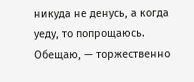никуда не денусь, а когда уеду, то попрощаюсь. Обещаю, — торжественно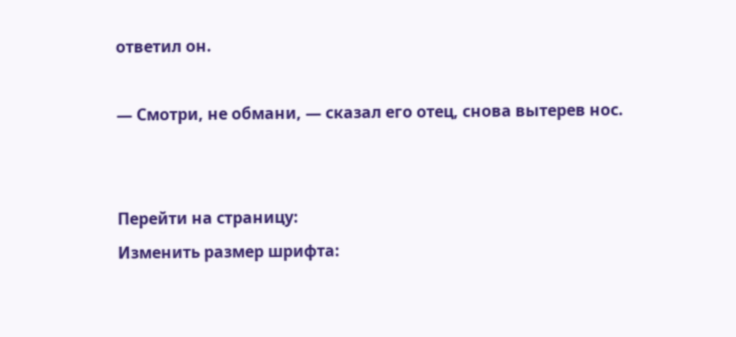ответил он.

— Смотри, не обмани, — сказал его отец, снова вытерев нос.


Перейти на страницу:
Изменить размер шрифта: